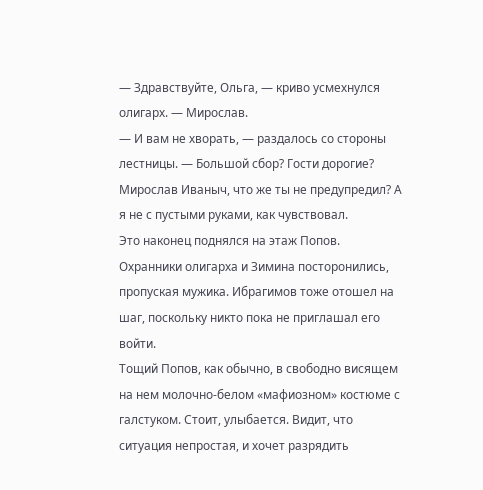— Здравствуйте, Ольга, — криво усмехнулся олигарх. — Мирослав.
— И вам не хворать, — раздалось со стороны лестницы. — Большой сбор? Гости дорогие? Мирослав Иваныч, что же ты не предупредил? А я не с пустыми руками, как чувствовал.
Это наконец поднялся на этаж Попов.
Охранники олигарха и Зимина посторонились, пропуская мужика. Ибрагимов тоже отошел на шаг, поскольку никто пока не приглашал его войти.
Тощий Попов, как обычно, в свободно висящем на нем молочно-белом «мафиозном» костюме с галстуком. Стоит, улыбается. Видит, что ситуация непростая, и хочет разрядить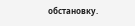обстановку.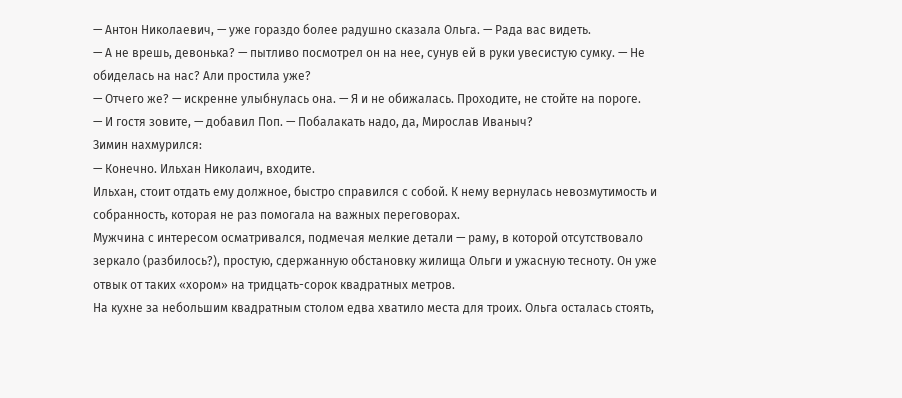— Антон Николаевич, — уже гораздо более радушно сказала Ольга. — Рада вас видеть.
— А не врешь, девонька? — пытливо посмотрел он на нее, сунув ей в руки увесистую сумку. — Не обиделась на нас? Али простила уже?
— Отчего же? — искренне улыбнулась она. — Я и не обижалась. Проходите, не стойте на пороге.
— И гостя зовите, — добавил Поп. — Побалакать надо, да, Мирослав Иваныч?
Зимин нахмурился:
— Конечно. Ильхан Николаич, входите.
Ильхан, стоит отдать ему должное, быстро справился с собой. К нему вернулась невозмутимость и собранность, которая не раз помогала на важных переговорах.
Мужчина с интересом осматривался, подмечая мелкие детали — раму, в которой отсутствовало зеркало (разбилось?), простую, сдержанную обстановку жилища Ольги и ужасную тесноту. Он уже отвык от таких «хором» на тридцать-сорок квадратных метров.
На кухне за небольшим квадратным столом едва хватило места для троих. Ольга осталась стоять,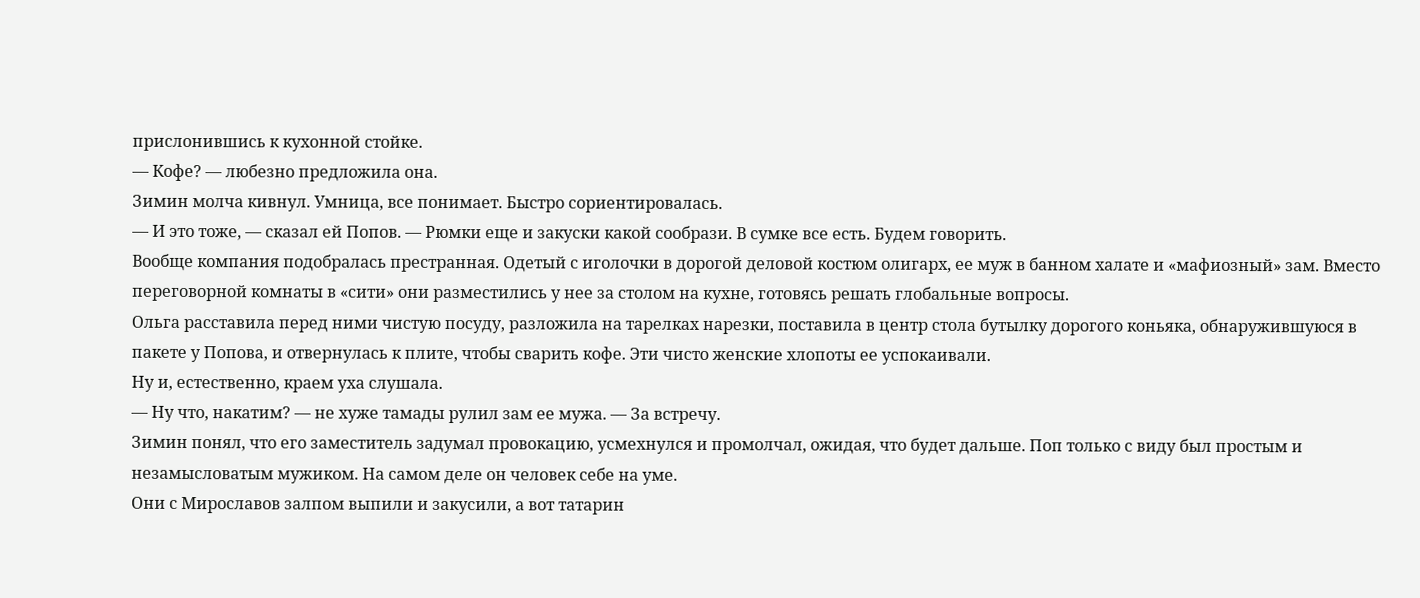прислонившись к кухонной стойке.
— Кофе? — любезно предложила она.
Зимин молча кивнул. Умница, все понимает. Быстро сориентировалась.
— И это тоже, — сказал ей Попов. — Рюмки еще и закуски какой сообрази. В сумке все есть. Будем говорить.
Вообще компания подобралась престранная. Одетый с иголочки в дорогой деловой костюм олигарх, ее муж в банном халате и «мафиозный» зам. Вместо переговорной комнаты в «сити» они разместились у нее за столом на кухне, готовясь решать глобальные вопросы.
Ольга расставила перед ними чистую посуду, разложила на тарелках нарезки, поставила в центр стола бутылку дорогого коньяка, обнаружившуюся в пакете у Попова, и отвернулась к плите, чтобы сварить кофе. Эти чисто женские хлопоты ее успокаивали.
Ну и, естественно, краем уха слушала.
— Ну что, накатим? — не хуже тамады рулил зам ее мужа. — За встречу.
Зимин понял, что его заместитель задумал провокацию, усмехнулся и промолчал, ожидая, что будет дальше. Поп только с виду был простым и незамысловатым мужиком. На самом деле он человек себе на уме.
Они с Мирославов залпом выпили и закусили, а вот татарин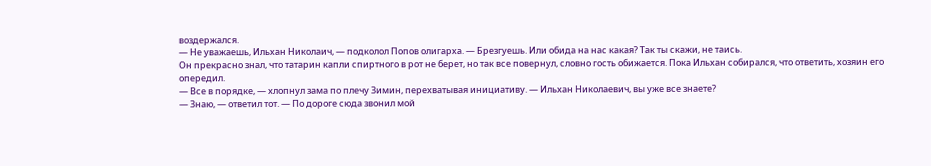воздержался.
— Не уважаешь, Ильхан Николаич, — подколол Попов олигарха. — Брезгуешь. Или обида на нас какая? Так ты скажи, не таись.
Он прекрасно знал, что татарин капли спиртного в рот не берет, но так все повернул, словно гость обижается. Пока Ильхан собирался, что ответить, хозяин его опередил.
— Все в порядке, — хлопнул зама по плечу Зимин, перехватывая инициативу. — Ильхан Николаевич, вы уже все знаете?
— Знаю, — ответил тот. — По дороге сюда звонил мой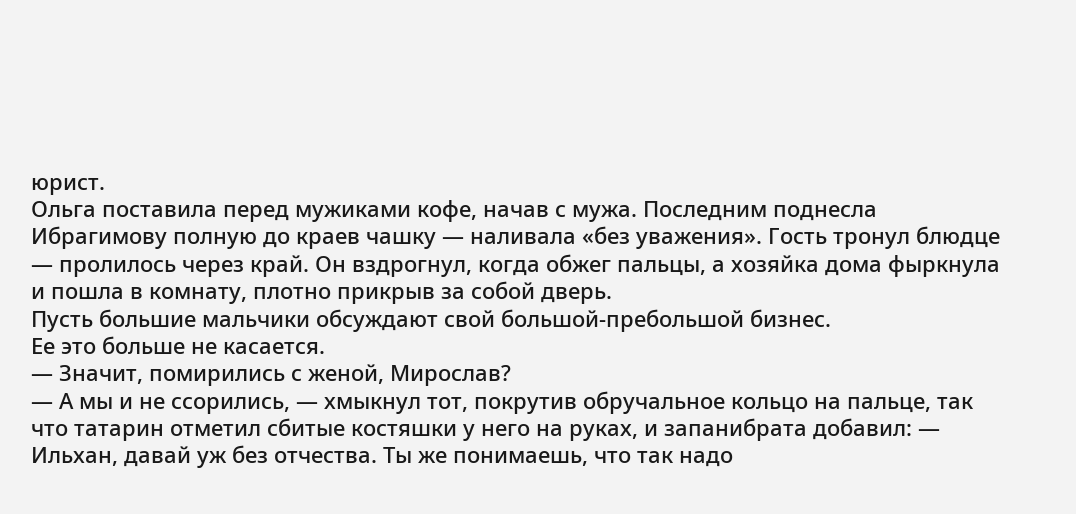юрист.
Ольга поставила перед мужиками кофе, начав с мужа. Последним поднесла Ибрагимову полную до краев чашку — наливала «без уважения». Гость тронул блюдце — пролилось через край. Он вздрогнул, когда обжег пальцы, а хозяйка дома фыркнула и пошла в комнату, плотно прикрыв за собой дверь.
Пусть большие мальчики обсуждают свой большой-пребольшой бизнес.
Ее это больше не касается.
— Значит, помирились с женой, Мирослав?
— А мы и не ссорились, — хмыкнул тот, покрутив обручальное кольцо на пальце, так что татарин отметил сбитые костяшки у него на руках, и запанибрата добавил: — Ильхан, давай уж без отчества. Ты же понимаешь, что так надо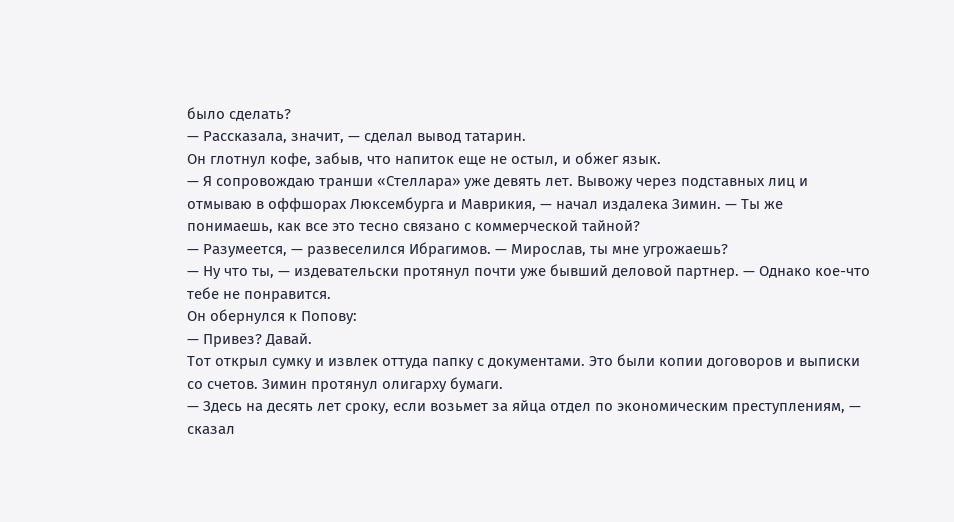было сделать?
— Рассказала, значит, — сделал вывод татарин.
Он глотнул кофе, забыв, что напиток еще не остыл, и обжег язык.
— Я сопровождаю транши «Стеллара» уже девять лет. Вывожу через подставных лиц и отмываю в оффшорах Люксембурга и Маврикия, — начал издалека Зимин. — Ты же понимаешь, как все это тесно связано с коммерческой тайной?
— Разумеется, — развеселился Ибрагимов. — Мирослав, ты мне угрожаешь?
— Ну что ты, — издевательски протянул почти уже бывший деловой партнер. — Однако кое-что тебе не понравится.
Он обернулся к Попову:
— Привез? Давай.
Тот открыл сумку и извлек оттуда папку с документами. Это были копии договоров и выписки со счетов. Зимин протянул олигарху бумаги.
— Здесь на десять лет сроку, если возьмет за яйца отдел по экономическим преступлениям, — сказал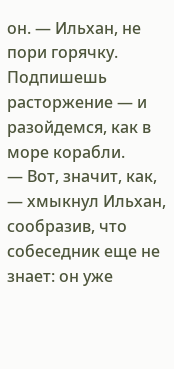он. — Ильхан, не пори горячку. Подпишешь расторжение — и разойдемся, как в море корабли.
— Вот, значит, как, — хмыкнул Ильхан, сообразив, что собеседник еще не знает: он уже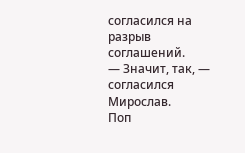согласился на разрыв соглашений.
— Значит, так, — согласился Мирослав.
Поп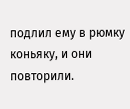подлил ему в рюмку коньяку, и они повторили.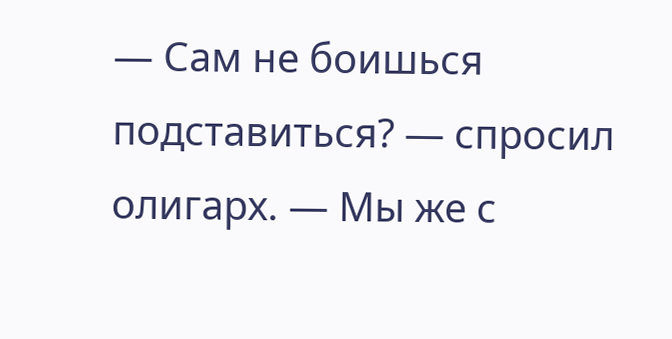— Сам не боишься подставиться? — спросил олигарх. — Мы же с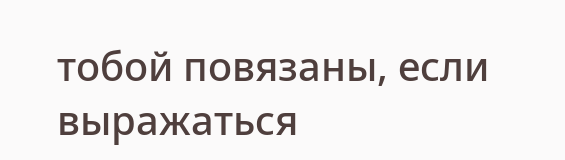тобой повязаны, если выражаться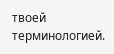твоей терминологией.